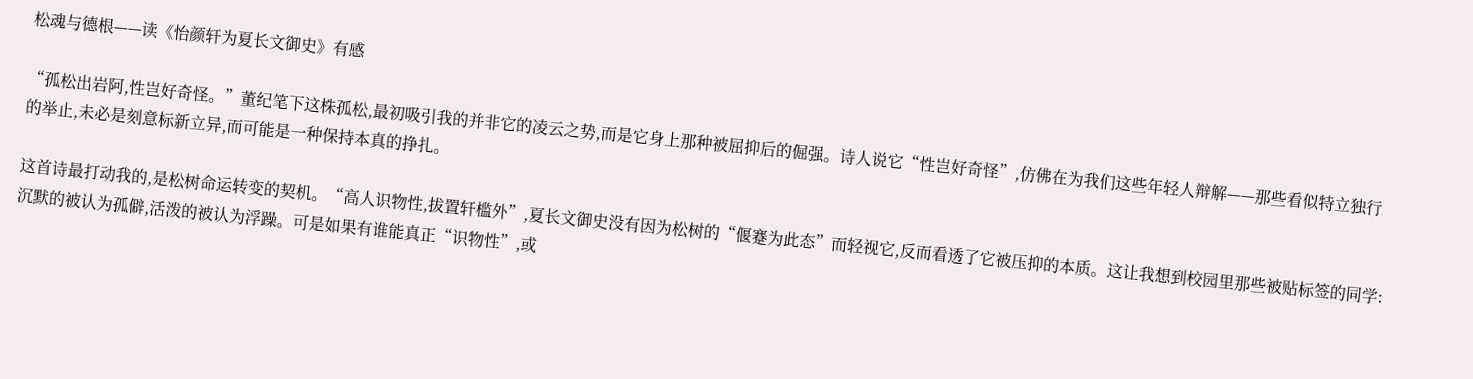松魂与德根——读《怡颜轩为夏长文御史》有感

“孤松出岩阿,性岂好奇怪。”董纪笔下这株孤松,最初吸引我的并非它的凌云之势,而是它身上那种被屈抑后的倔强。诗人说它“性岂好奇怪”,仿佛在为我们这些年轻人辩解——那些看似特立独行的举止,未必是刻意标新立异,而可能是一种保持本真的挣扎。

这首诗最打动我的,是松树命运转变的契机。“高人识物性,拔置轩槛外”,夏长文御史没有因为松树的“偃蹇为此态”而轻视它,反而看透了它被压抑的本质。这让我想到校园里那些被贴标签的同学:沉默的被认为孤僻,活泼的被认为浮躁。可是如果有谁能真正“识物性”,或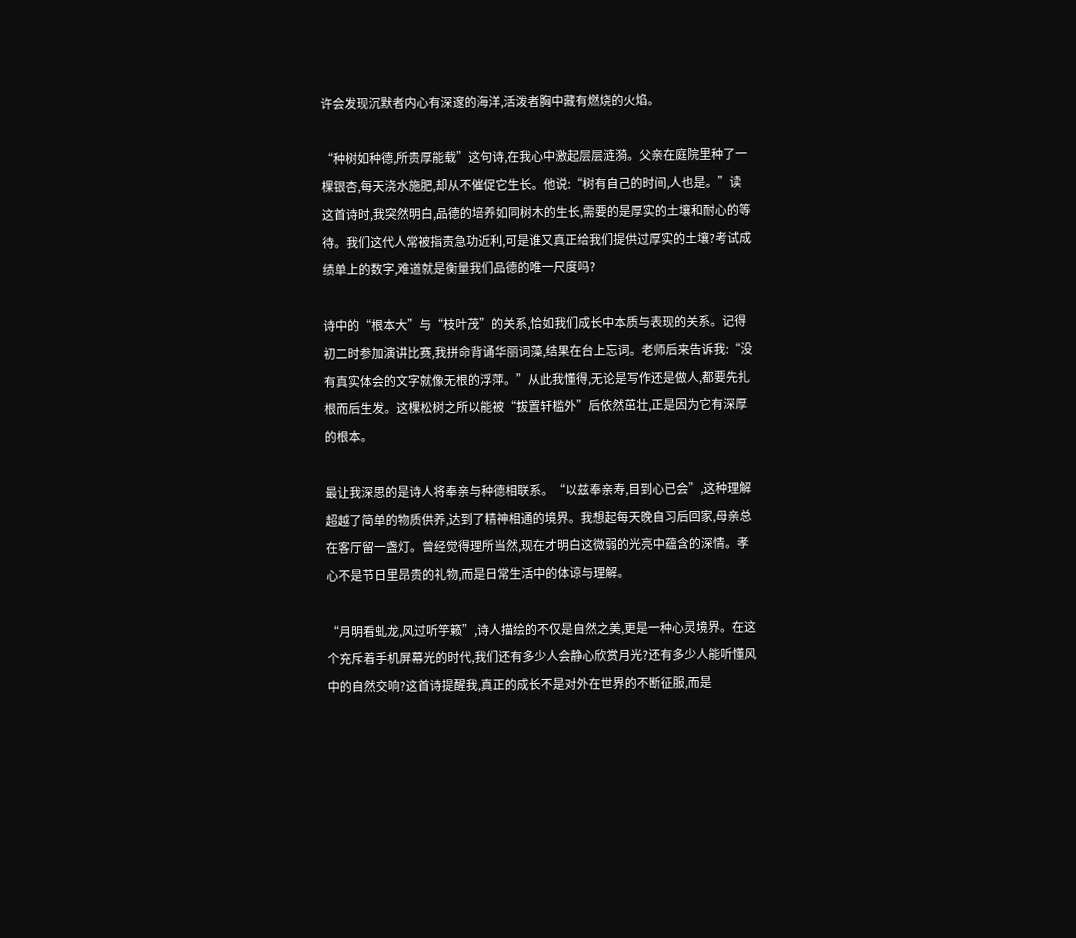许会发现沉默者内心有深邃的海洋,活泼者胸中藏有燃烧的火焰。

“种树如种德,所贵厚能载”这句诗,在我心中激起层层涟漪。父亲在庭院里种了一棵银杏,每天浇水施肥,却从不催促它生长。他说:“树有自己的时间,人也是。”读这首诗时,我突然明白,品德的培养如同树木的生长,需要的是厚实的土壤和耐心的等待。我们这代人常被指责急功近利,可是谁又真正给我们提供过厚实的土壤?考试成绩单上的数字,难道就是衡量我们品德的唯一尺度吗?

诗中的“根本大”与“枝叶茂”的关系,恰如我们成长中本质与表现的关系。记得初二时参加演讲比赛,我拼命背诵华丽词藻,结果在台上忘词。老师后来告诉我:“没有真实体会的文字就像无根的浮萍。”从此我懂得,无论是写作还是做人,都要先扎根而后生发。这棵松树之所以能被“拔置轩槛外”后依然茁壮,正是因为它有深厚的根本。

最让我深思的是诗人将奉亲与种德相联系。“以兹奉亲寿,目到心已会”,这种理解超越了简单的物质供养,达到了精神相通的境界。我想起每天晚自习后回家,母亲总在客厅留一盏灯。曾经觉得理所当然,现在才明白这微弱的光亮中蕴含的深情。孝心不是节日里昂贵的礼物,而是日常生活中的体谅与理解。

“月明看虬龙,风过听竽籁”,诗人描绘的不仅是自然之美,更是一种心灵境界。在这个充斥着手机屏幕光的时代,我们还有多少人会静心欣赏月光?还有多少人能听懂风中的自然交响?这首诗提醒我,真正的成长不是对外在世界的不断征服,而是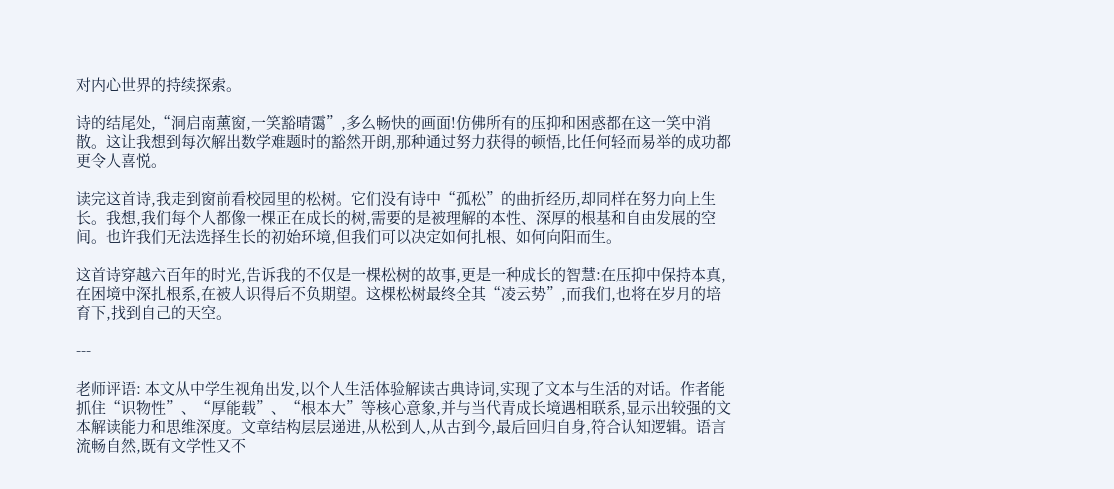对内心世界的持续探索。

诗的结尾处,“洞启南薰窗,一笑豁晴霭”,多么畅快的画面!仿佛所有的压抑和困惑都在这一笑中消散。这让我想到每次解出数学难题时的豁然开朗,那种通过努力获得的顿悟,比任何轻而易举的成功都更令人喜悦。

读完这首诗,我走到窗前看校园里的松树。它们没有诗中“孤松”的曲折经历,却同样在努力向上生长。我想,我们每个人都像一棵正在成长的树,需要的是被理解的本性、深厚的根基和自由发展的空间。也许我们无法选择生长的初始环境,但我们可以决定如何扎根、如何向阳而生。

这首诗穿越六百年的时光,告诉我的不仅是一棵松树的故事,更是一种成长的智慧:在压抑中保持本真,在困境中深扎根系,在被人识得后不负期望。这棵松树最终全其“凌云势”,而我们,也将在岁月的培育下,找到自己的天空。

---

老师评语: 本文从中学生视角出发,以个人生活体验解读古典诗词,实现了文本与生活的对话。作者能抓住“识物性”、“厚能载”、“根本大”等核心意象,并与当代青成长境遇相联系,显示出较强的文本解读能力和思维深度。文章结构层层递进,从松到人,从古到今,最后回归自身,符合认知逻辑。语言流畅自然,既有文学性又不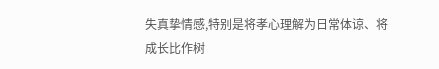失真挚情感,特别是将孝心理解为日常体谅、将成长比作树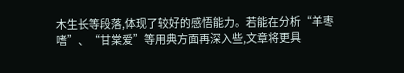木生长等段落,体现了较好的感悟能力。若能在分析“羊枣嗜”、“甘棠爱”等用典方面再深入些,文章将更具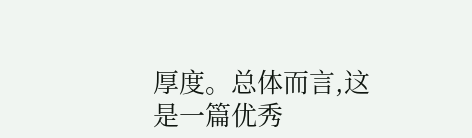厚度。总体而言,这是一篇优秀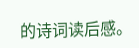的诗词读后感。